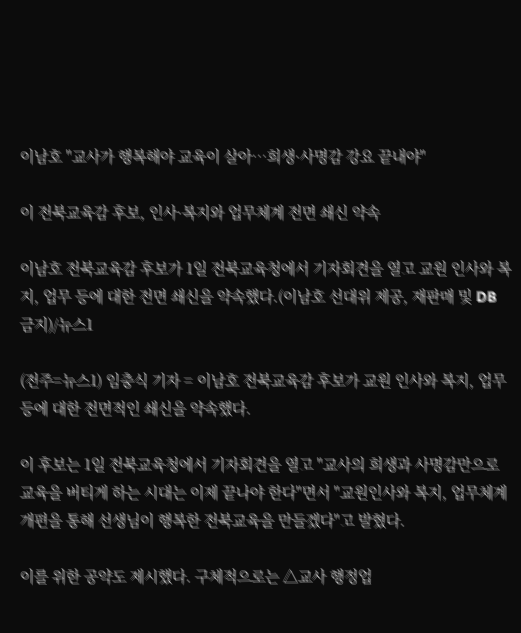이남호 "교사가 행복해야 교육이 살아…희생·사명감 강요 끝내야"

이 전북교육감 후보, 인사·복지와 업무체계 전면 쇄신 약속

이남호 전북교육감 후보가 1일 전북교육청에서 기자회견을 열고 교원 인사와 복지, 업무 등에 대한 전면 쇄신을 약속했다.(이남호 선대위 제공, 재판매 및 DB 금지)/뉴스1

(전주=뉴스1) 임충식 기자 = 이남호 전북교육감 후보가 교원 인사와 복지, 업무 등에 대한 전면적인 쇄신을 약속했다.

이 후보는 1일 전북교육청에서 기자회견을 열고 "교사의 희생과 사명감만으로 교육을 버티게 하는 시대는 이제 끝나야 한다"면서 "교원인사와 복지, 업무체계 개편을 통해 선생님이 행복한 전북교육을 만들겠다"고 발혔다.

이를 위한 공약도 제시했다. 구체적으로는 △교사 행정업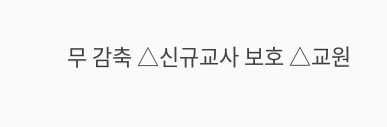무 감축 △신규교사 보호 △교원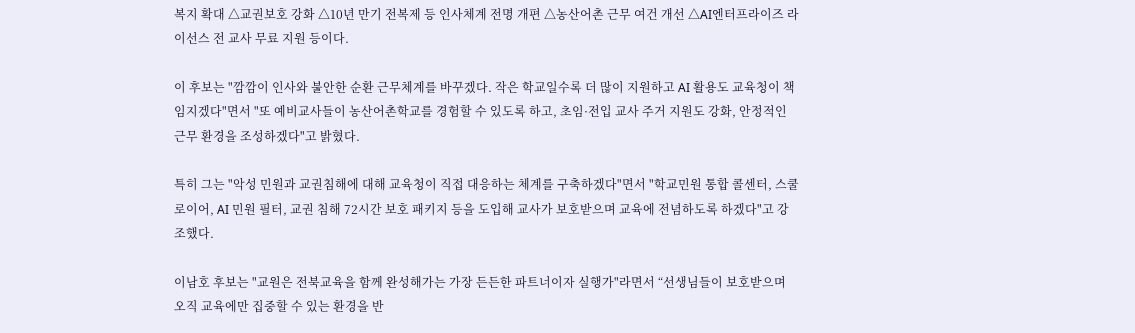복지 확대 △교권보호 강화 △10년 만기 전복제 등 인사체계 전명 개편 △농산어촌 근무 여건 개선 △AI엔터프라이즈 라이선스 전 교사 무료 지원 등이다.

이 후보는 "깜깜이 인사와 불안한 순환 근무체계를 바꾸겠다. 작은 학교일수록 더 많이 지원하고 AI 활용도 교육청이 책임지겠다"면서 "또 예비교사들이 농산어촌학교를 경험할 수 있도록 하고, 초임·전입 교사 주거 지원도 강화, 안정적인 근무 환경을 조성하겠다"고 밝혔다.

특히 그는 "악성 민원과 교권침해에 대해 교육청이 직접 대응하는 체계를 구축하겠다"면서 "학교민원 통합 콜센터, 스쿨 로이어, AI 민원 필터, 교권 침해 72시간 보호 패키지 등을 도입해 교사가 보호받으며 교육에 전념하도록 하겠다"고 강조했다.

이남호 후보는 "교원은 전북교육을 함께 완성해가는 가장 든든한 파트너이자 실행가"라면서 “선생님들이 보호받으며 오직 교육에만 집중할 수 있는 환경을 반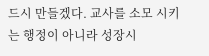드시 만들겠다. 교사를 소모 시키는 행정이 아니라 성장시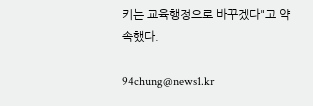키는 교육행정으로 바꾸겠다"고 약속했다.

94chung@news1.kr